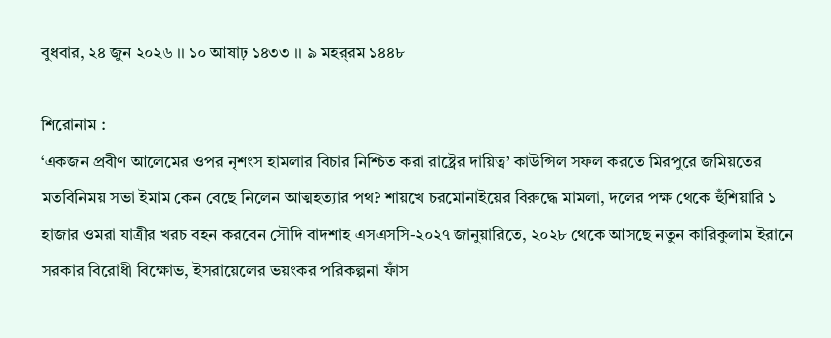বুধবার, ২৪ জুন ২০২৬ ।। ১০ আষাঢ় ১৪৩৩ ।। ৯ মহর্‌রম ১৪৪৮

শিরোনাম :
‘একজন প্রবীণ আলেমের ওপর নৃশংস হামলার বিচার নিশ্চিত করা রাষ্ট্রের দায়িত্ব’ কাউন্সিল সফল করতে মিরপুরে জমিয়তের মতবিনিময় সভা ইমাম কেন বেছে নিলেন আত্মহত্যার পথ? শায়খে চরমোনাইয়ের বিরুদ্ধে মামলা, দলের পক্ষ থেকে হুঁশিয়ারি ১ হাজার ওমরা যাত্রীর খরচ বহন করবেন সৌদি বাদশাহ এসএসসি-২০২৭ জানুয়ারিতে, ২০২৮ থেকে আসছে নতুন কারিকুলাম ইরানে সরকার বিরোধী বিক্ষোভ, ইসরায়েলের ভয়ংকর পরিকল্পনা ফাঁস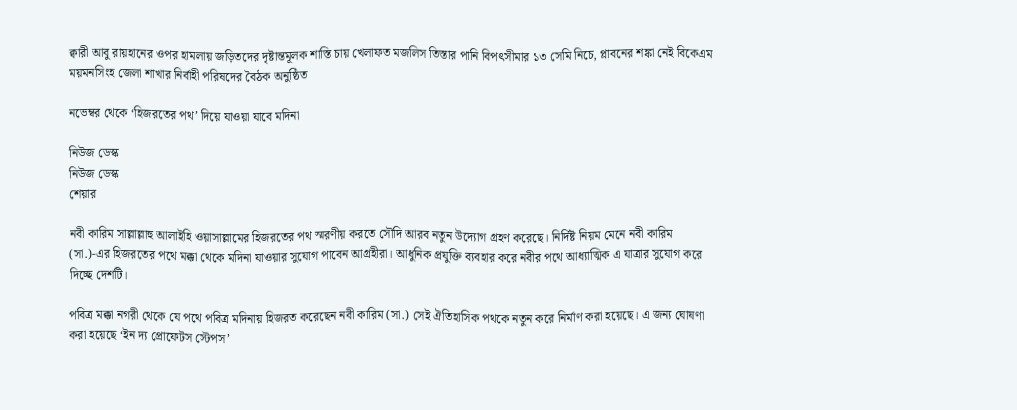ক্বারী আবু রায়হানের ওপর হামলায় জড়িতদের দৃষ্টান্তমূলক শাস্তি চায় খেলাফত মজলিস তিস্তার পানি বিপৎসীমার ১৩ সেমি নিচে, প্লাবনের শঙ্কা নেই বিকেএম ময়মনসিংহ জেলা শাখার নির্বাহী পরিষদের বৈঠক অনুষ্ঠিত

নভেম্বর থেকে ‘হিজরতের পথ’ দিয়ে যাওয়া যাবে মদিনা

নিউজ ডেস্ক
নিউজ ডেস্ক
শেয়ার

নবী কারিম সাল্লাল্লাহু আলাইহি ওয়াসাল্লামের হিজরতের পথ স্মরণীয় করতে সৌদি আরব নতুন উদ্যোগ গ্রহণ করেছে। নির্দিষ্ট নিয়ম মেনে নবী কারিম (সা.)-এর হিজরতের পথে মক্কা থেকে মদিনা যাওয়ার সুযোগ পাবেন আগ্রহীরা। আধুনিক প্রযুক্তি ব্যবহার করে নবীর পথে আধ্যাত্মিক এ যাত্রার সুযোগ করে দিচ্ছে দেশটি।

পবিত্র মক্কা নগরী থেকে যে পথে পবিত্র মদিনায় হিজরত করেছেন নবী কারিম (সা.) সেই ঐতিহাসিক পথকে নতুন করে নির্মাণ করা হয়েছে। এ জন্য ঘোষণা করা হয়েছে ‘ইন দ্য প্রোফেটস স্টেপস’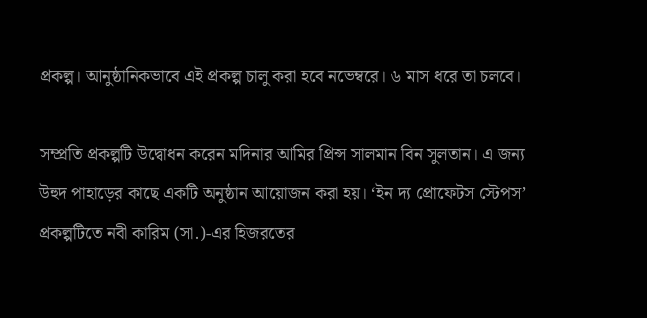প্রকল্প। আনুষ্ঠানিকভাবে এই প্রকল্প চালু করা হবে নভেম্বরে। ৬ মাস ধরে তা চলবে।

সম্প্রতি প্রকল্পটি উদ্বোধন করেন মদিনার আমির প্রিন্স সালমান বিন সুলতান। এ জন্য উহুদ পাহাড়ের কাছে একটি অনুষ্ঠান আয়োজন করা হয়। ‘ইন দ্য প্রোফেটস স্টেপস’ প্রকল্পটিতে নবী কারিম (সা.)-এর হিজরতের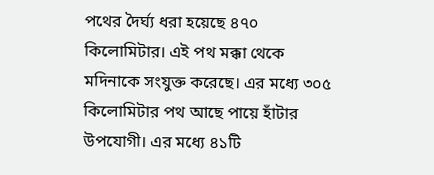পথের দৈর্ঘ্য ধরা হয়েছে ৪৭০ কিলোমিটার। এই পথ মক্কা থেকে মদিনাকে সংযুক্ত করেছে। এর মধ্যে ৩০৫ কিলোমিটার পথ আছে পায়ে হাঁটার উপযোগী। এর মধ্যে ৪১টি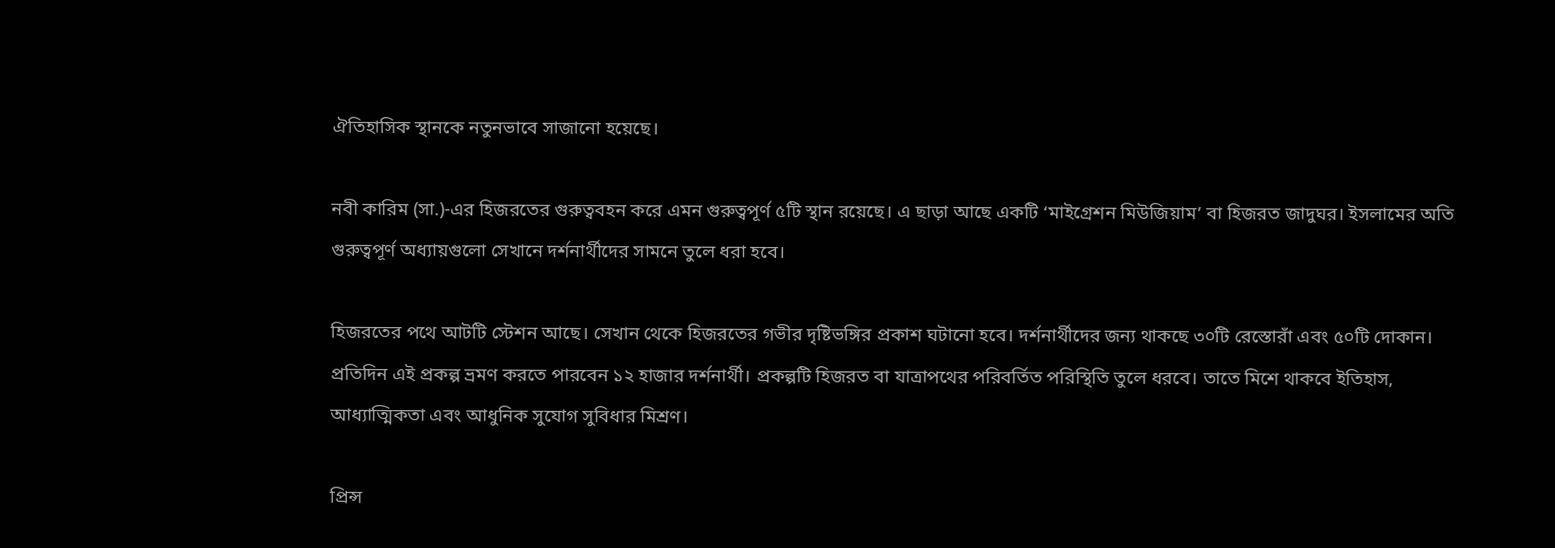ঐতিহাসিক স্থানকে নতুনভাবে সাজানো হয়েছে।

নবী কারিম (সা.)-এর হিজরতের গুরুত্ববহন করে এমন গুরুত্বপূর্ণ ৫টি স্থান রয়েছে। এ ছাড়া আছে একটি ‘মাইগ্রেশন মিউজিয়াম’ বা হিজরত জাদুঘর। ইসলামের অতি গুরুত্বপূর্ণ অধ্যায়গুলো সেখানে দর্শনার্থীদের সামনে তুলে ধরা হবে।

হিজরতের পথে আটটি স্টেশন আছে। সেখান থেকে হিজরতের গভীর দৃষ্টিভঙ্গির প্রকাশ ঘটানো হবে। দর্শনার্থীদের জন্য থাকছে ৩০টি রেস্তোরাঁ এবং ৫০টি দোকান। প্রতিদিন এই প্রকল্প ভ্রমণ করতে পারবেন ১২ হাজার দর্শনার্থী। প্রকল্পটি হিজরত বা যাত্রাপথের পরিবর্তিত পরিস্থিতি তুলে ধরবে। তাতে মিশে থাকবে ইতিহাস, আধ্যাত্মিকতা এবং আধুনিক সুযোগ সুবিধার মিশ্রণ।

প্রিন্স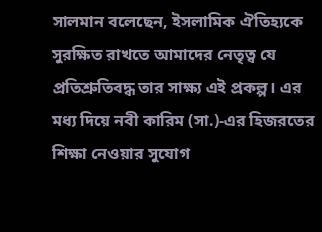সালমান বলেছেন, ইসলামিক ঐতিহ্যকে সুরক্ষিত রাখতে আমাদের নেতৃত্ব যে প্রতিশ্রুতিবদ্ধ তার সাক্ষ্য এই প্রকল্প। এর মধ্য দিয়ে নবী কারিম (সা.)-এর হিজরতের শিক্ষা নেওয়ার সুযোগ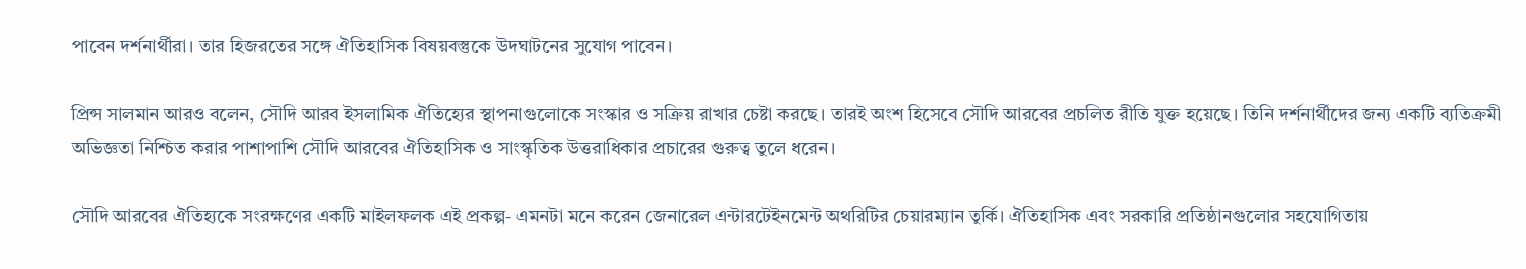পাবেন দর্শনার্থীরা। তার হিজরতের সঙ্গে ঐতিহাসিক বিষয়বস্তুকে উদঘাটনের সুযোগ পাবেন।

প্রিন্স সালমান আরও বলেন, সৌদি আরব ইসলামিক ঐতিহ্যের স্থাপনাগুলোকে সংস্কার ও সক্রিয় রাখার চেষ্টা করছে। তারই অংশ হিসেবে সৌদি আরবের প্রচলিত রীতি যুক্ত হয়েছে। তিনি দর্শনার্থীদের জন্য একটি ব্যতিক্রমী অভিজ্ঞতা নিশ্চিত করার পাশাপাশি সৌদি আরবের ঐতিহাসিক ও সাংস্কৃতিক উত্তরাধিকার প্রচারের গুরুত্ব তুলে ধরেন।

সৌদি আরবের ঐতিহ্যকে সংরক্ষণের একটি মাইলফলক এই প্রকল্প- এমনটা মনে করেন জেনারেল এন্টারটেইনমেন্ট অথরিটির চেয়ারম্যান তুর্কি। ঐতিহাসিক এবং সরকারি প্রতিষ্ঠানগুলোর সহযোগিতায়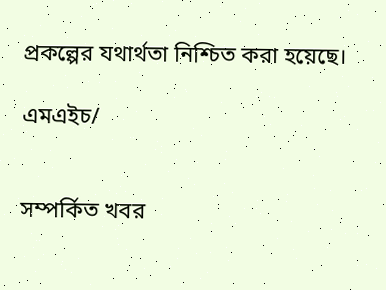প্রকল্পের যথার্থতা নিশ্চিত করা হয়েছে।

এমএইচ/


সম্পর্কিত খবর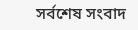সর্বশেষ সংবাদ